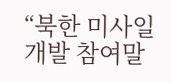“북한 미사일 개발 참여말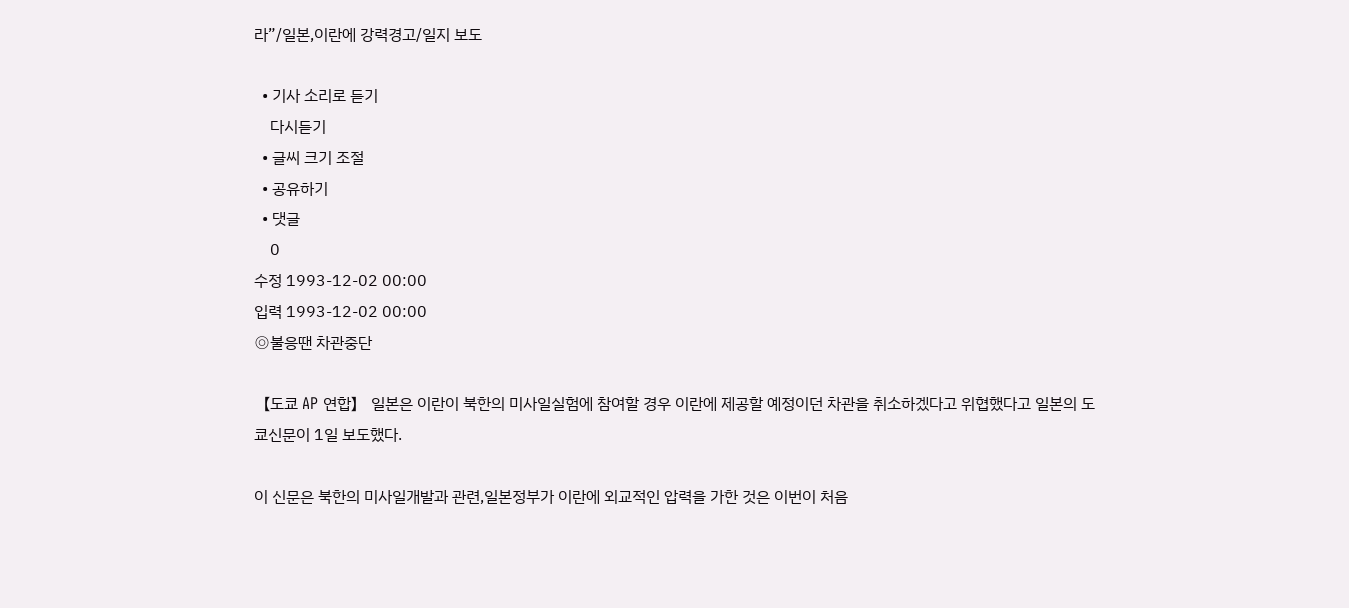라”/일본,이란에 강력경고/일지 보도

  • 기사 소리로 듣기
    다시듣기
  • 글씨 크기 조절
  • 공유하기
  • 댓글
    0
수정 1993-12-02 00:00
입력 1993-12-02 00:00
◎불응땐 차관중단

【도쿄 AP 연합】 일본은 이란이 북한의 미사일실험에 참여할 경우 이란에 제공할 예정이던 차관을 취소하겠다고 위협했다고 일본의 도쿄신문이 1일 보도했다.

이 신문은 북한의 미사일개발과 관련,일본정부가 이란에 외교적인 압력을 가한 것은 이번이 처음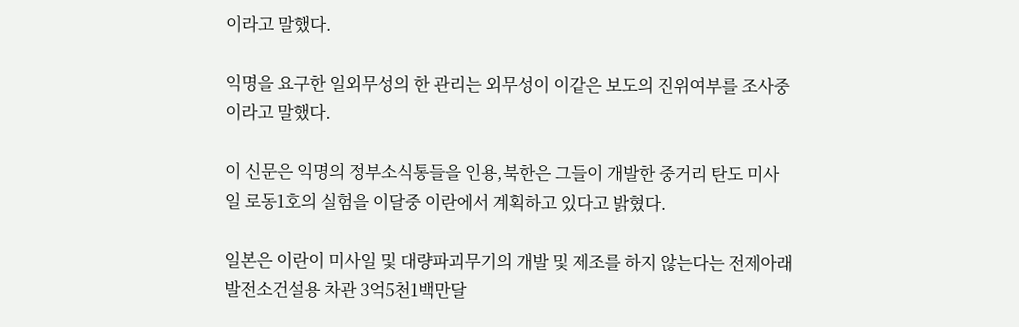이라고 말했다.

익명을 요구한 일외무성의 한 관리는 외무성이 이같은 보도의 진위여부를 조사중이라고 말했다.

이 신문은 익명의 정부소식통들을 인용,북한은 그들이 개발한 중거리 탄도 미사일 로동1호의 실험을 이달중 이란에서 계획하고 있다고 밝혔다.

일본은 이란이 미사일 및 대량파괴무기의 개발 및 제조를 하지 않는다는 전제아래 발전소건설용 차관 3억5천1백만달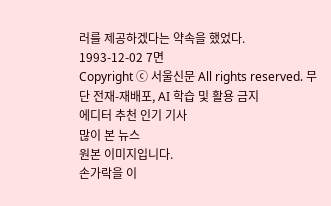러를 제공하겠다는 약속을 했었다.
1993-12-02 7면
Copyright ⓒ 서울신문 All rights reserved. 무단 전재-재배포, AI 학습 및 활용 금지
에디터 추천 인기 기사
많이 본 뉴스
원본 이미지입니다.
손가락을 이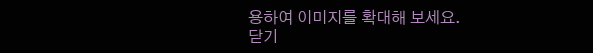용하여 이미지를 확대해 보세요.
닫기